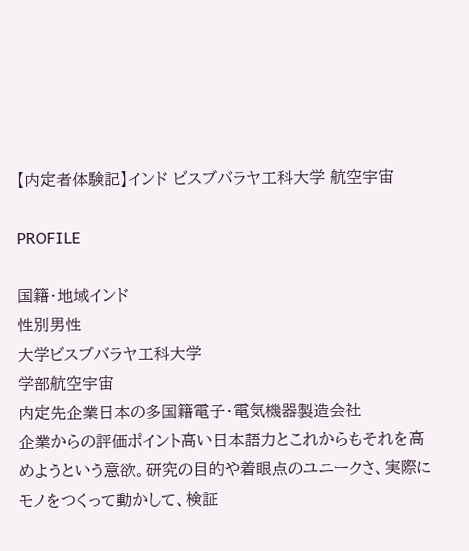【内定者体験記】インド ビスブバラヤ工科大学 航空宇宙

PROFILE

国籍・地域インド
性別男性
大学ビスブバラヤ工科大学
学部航空宇宙
内定先企業日本の多国籍電子・電気機器製造会社
企業からの評価ポイント高い日本語力とこれからもそれを高めようという意欲。研究の目的や着眼点のユニークさ、実際にモノをつくって動かして、検証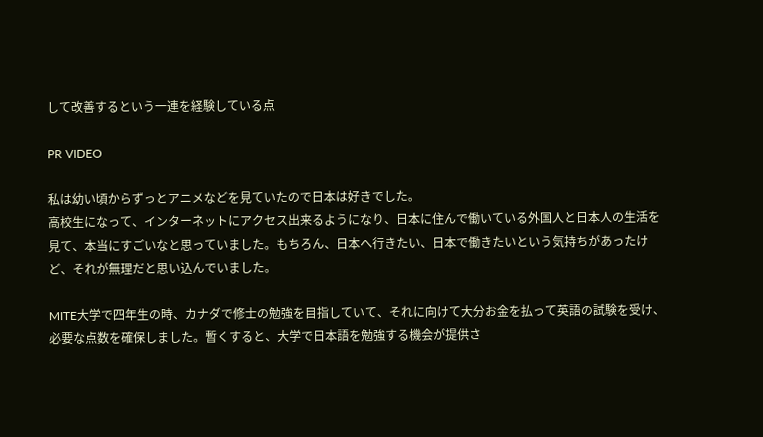して改善するという一連を経験している点

PR VIDEO

私は幼い頃からずっとアニメなどを見ていたので日本は好きでした。
高校生になって、インターネットにアクセス出来るようになり、日本に住んで働いている外国人と日本人の生活を見て、本当にすごいなと思っていました。もちろん、日本へ行きたい、日本で働きたいという気持ちがあったけど、それが無理だと思い込んでいました。

MITE大学で四年生の時、カナダで修士の勉強を目指していて、それに向けて大分お金を払って英語の試験を受け、必要な点数を確保しました。暫くすると、大学で日本語を勉強する機会が提供さ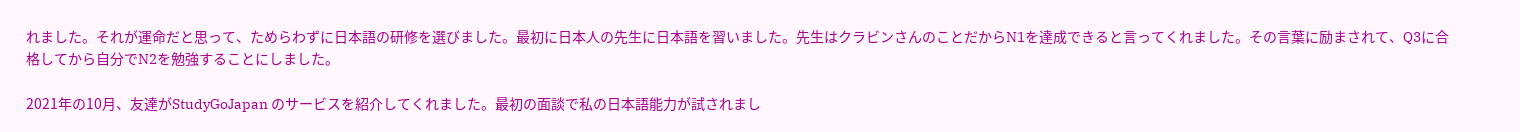れました。それが運命だと思って、ためらわずに日本語の研修を選びました。最初に日本人の先生に日本語を習いました。先生はクラビンさんのことだからN1を達成できると言ってくれました。その言葉に励まされて、Q3に合格してから自分でN2を勉強することにしました。

2021年の10月、友達がStudyGoJapan のサービスを紹介してくれました。最初の面談で私の日本語能力が試されまし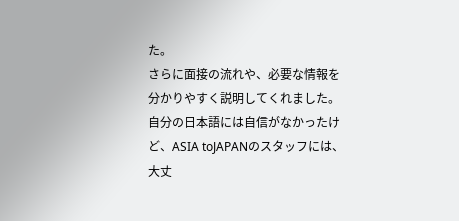た。
さらに面接の流れや、必要な情報を分かりやすく説明してくれました。自分の日本語には自信がなかったけど、ASIA toJAPANのスタッフには、大丈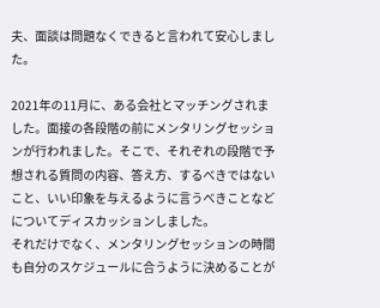夫、面談は問題なくできると言われて安心しました。

2021年の11月に、ある会社とマッチングされました。面接の各段階の前にメンタリングセッションが行われました。そこで、それぞれの段階で予想される質問の内容、答え方、するべきではないこと、いい印象を与えるように言うべきことなどについてディスカッションしました。
それだけでなく、メンタリングセッションの時間も自分のスケジュールに合うように決めることが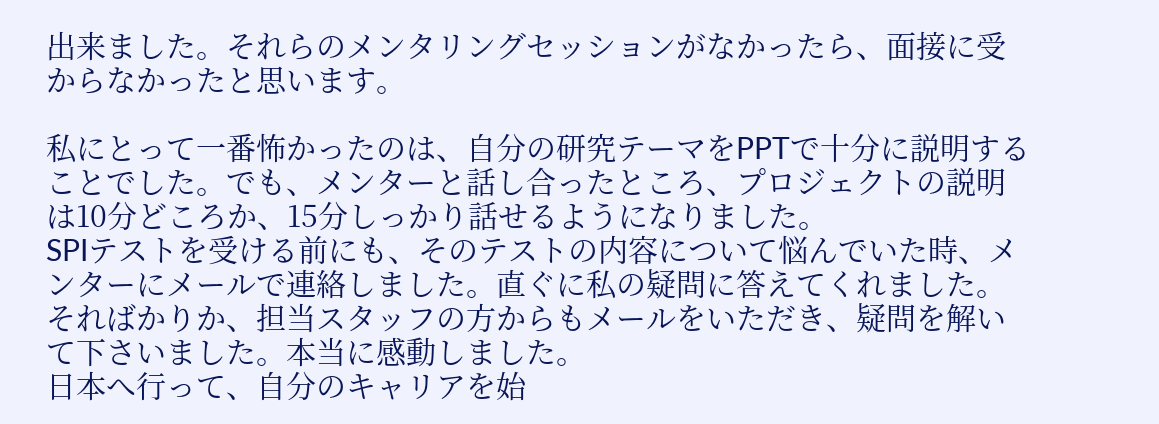出来ました。それらのメンタリングセッションがなかったら、面接に受からなかったと思います。

私にとって一番怖かったのは、自分の研究テーマをPPTで十分に説明することでした。でも、メンターと話し合ったところ、プロジェクトの説明は10分どころか、15分しっかり話せるようになりました。
SPIテストを受ける前にも、そのテストの内容について悩んでいた時、メンターにメールで連絡しました。直ぐに私の疑問に答えてくれました。
そればかりか、担当スタッフの方からもメールをいただき、疑問を解いて下さいました。本当に感動しました。
日本へ行って、自分のキャリアを始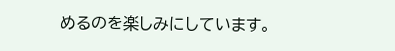めるのを楽しみにしています。